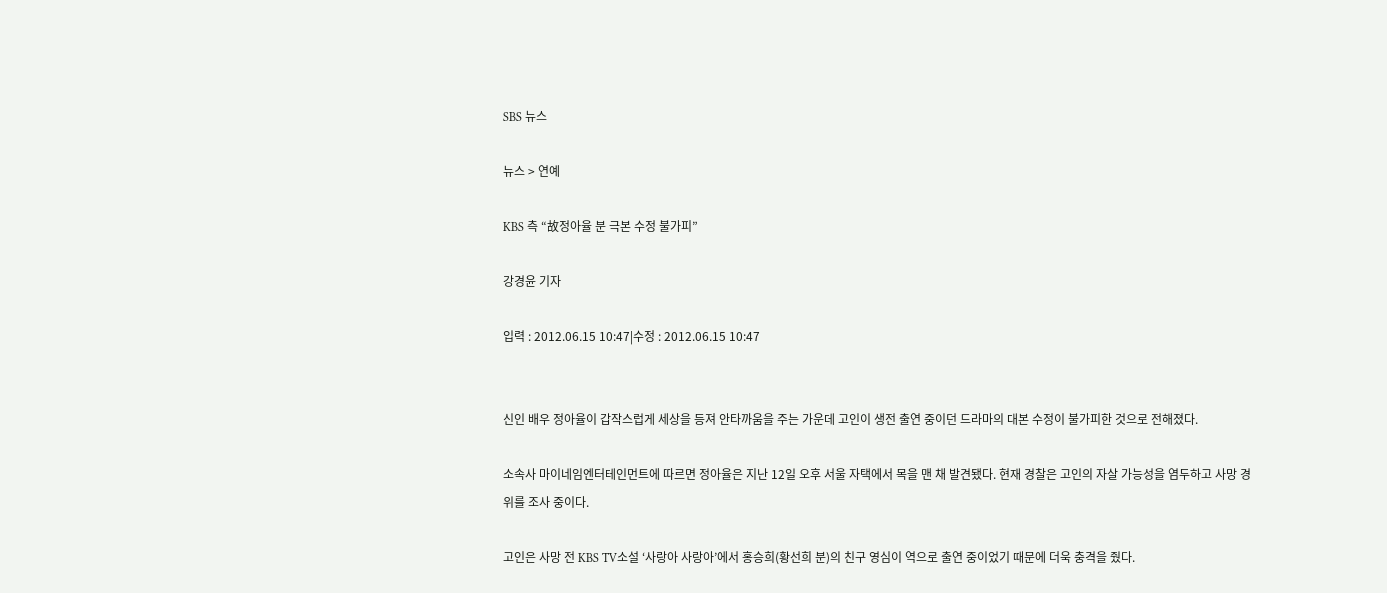SBS 뉴스

뉴스 > 연예

KBS 측 “故정아율 분 극본 수정 불가피”

강경윤 기자

입력 : 2012.06.15 10:47|수정 : 2012.06.15 10:47


신인 배우 정아율이 갑작스럽게 세상을 등져 안타까움을 주는 가운데 고인이 생전 출연 중이던 드라마의 대본 수정이 불가피한 것으로 전해졌다.

소속사 마이네임엔터테인먼트에 따르면 정아율은 지난 12일 오후 서울 자택에서 목을 맨 채 발견됐다. 현재 경찰은 고인의 자살 가능성을 염두하고 사망 경위를 조사 중이다.

고인은 사망 전 KBS TV소설 ‘사랑아 사랑아’에서 홍승희(황선희 분)의 친구 영심이 역으로 출연 중이었기 때문에 더욱 충격을 줬다.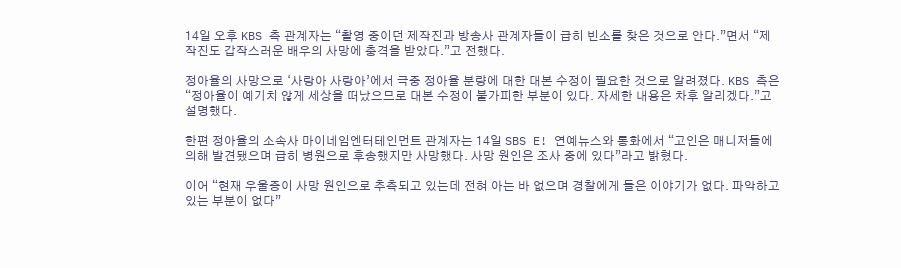14일 오후 KBS 측 관계자는 “촬영 중이던 제작진과 방송사 관계자들이 급히 빈소를 찾은 것으로 안다.”면서 “제작진도 갑작스러운 배우의 사망에 충격을 받았다.”고 전했다.

정아율의 사망으로 ‘사랑아 사랑아’에서 극중 정아율 분량에 대한 대본 수정이 필요한 것으로 알려졌다. KBS 측은 “정아율이 예기치 않게 세상을 떠났으므로 대본 수정이 불가피한 부분이 있다. 자세한 내용은 차후 알리겠다.”고 설명했다.

한편 정아율의 소속사 마이네임엔터테인먼트 관계자는 14일 SBS E! 연예뉴스와 통화에서 “고인은 매니저들에 의해 발견됐으며 급히 병원으로 후송했지만 사망했다. 사망 원인은 조사 중에 있다”라고 밝혔다.

이어 “현재 우울증이 사망 원인으로 추측되고 있는데 전혀 아는 바 없으며 경찰에게 들은 이야기가 없다. 파악하고 있는 부분이 없다”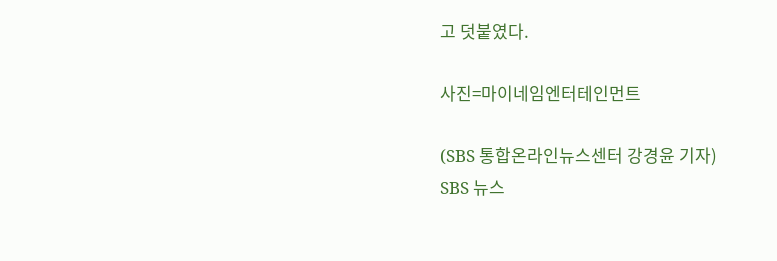고 덧붙였다.

사진=마이네임엔터테인먼트

(SBS 통합온라인뉴스센터 강경윤 기자)
SBS 뉴스